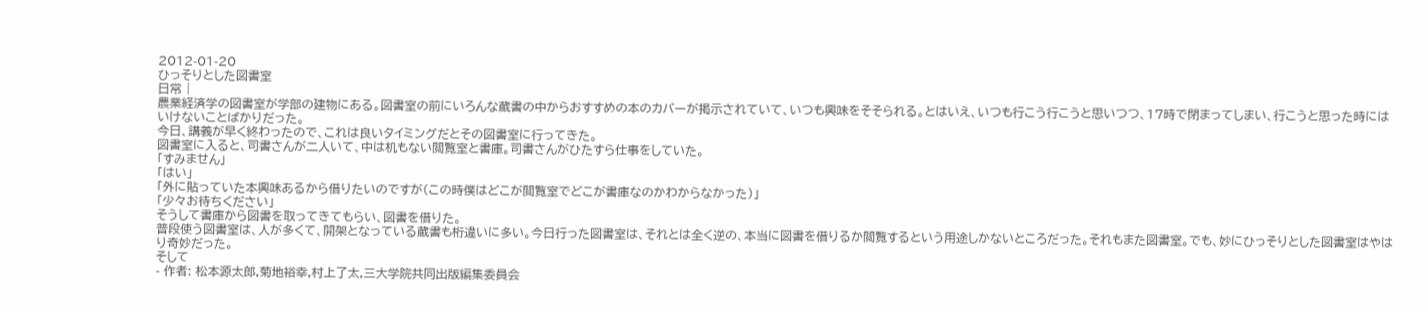2012-01-20
ひっそりとした図書室
日常 |
農業経済学の図書室が学部の建物にある。図書室の前にいろんな蔵書の中からおすすめの本のカバーが掲示されていて、いつも興味をそそられる。とはいえ、いつも行こう行こうと思いつつ、17時で閉まってしまい、行こうと思った時にはいけないことばかりだった。
今日、講義が早く終わったので、これは良いタイミングだとその図書室に行ってきた。
図書室に入ると、司書さんが二人いて、中は机もない閲覧室と書庫。司書さんがひたすら仕事をしていた。
「すみません」
「はい」
「外に貼っていた本興味あるから借りたいのですが(この時僕はどこが閲覧室でどこが書庫なのかわからなかった)」
「少々お待ちください」
そうして書庫から図書を取ってきてもらい、図書を借りた。
普段使う図書室は、人が多くて、開架となっている蔵書も桁違いに多い。今日行った図書室は、それとは全く逆の、本当に図書を借りるか閲覧するという用途しかないところだった。それもまた図書室。でも、妙にひっそりとした図書室はやはり奇妙だった。
そして
- 作者: 松本源太郎,菊地裕幸,村上了太,三大学院共同出版編集委員会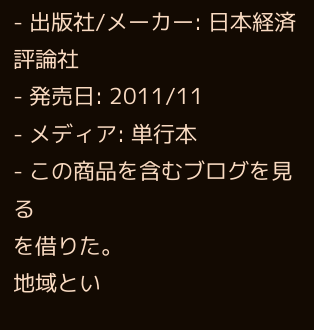- 出版社/メーカー: 日本経済評論社
- 発売日: 2011/11
- メディア: 単行本
- この商品を含むブログを見る
を借りた。
地域とい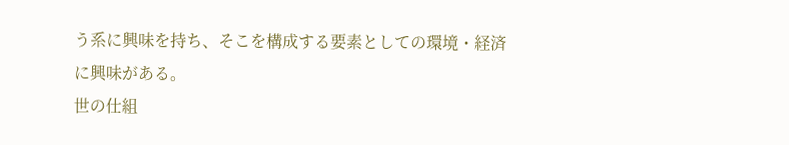う系に興味を持ち、そこを構成する要素としての環境・経済に興味がある。
世の仕組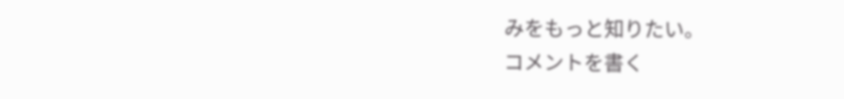みをもっと知りたい。
コメントを書く